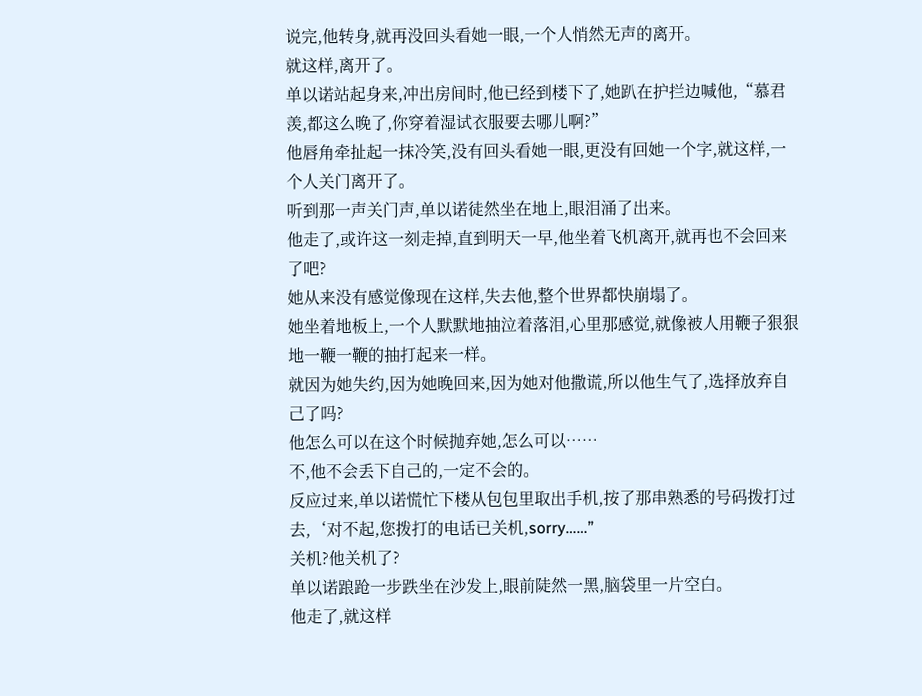说完,他转身,就再没回头看她一眼,一个人悄然无声的离开。
就这样,离开了。
单以诺站起身来,冲出房间时,他已经到楼下了,她趴在护拦边喊他,“慕君羡,都这么晚了,你穿着湿试衣服要去哪儿啊?”
他唇角牵扯起一抹冷笑,没有回头看她一眼,更没有回她一个字,就这样,一个人关门离开了。
听到那一声关门声,单以诺徒然坐在地上,眼泪涌了出来。
他走了,或许这一刻走掉,直到明天一早,他坐着飞机离开,就再也不会回来了吧?
她从来没有感觉像现在这样,失去他,整个世界都快崩塌了。
她坐着地板上,一个人默默地抽泣着落泪,心里那感觉,就像被人用鞭子狠狠地一鞭一鞭的抽打起来一样。
就因为她失约,因为她晚回来,因为她对他撒谎,所以他生气了,选择放弃自己了吗?
他怎么可以在这个时候抛弃她,怎么可以……
不,他不会丢下自己的,一定不会的。
反应过来,单以诺慌忙下楼从包包里取出手机,按了那串熟悉的号码拨打过去,‘对不起,您拨打的电话已关机,sorry……”
关机?他关机了?
单以诺踉跄一步跌坐在沙发上,眼前陡然一黑,脑袋里一片空白。
他走了,就这样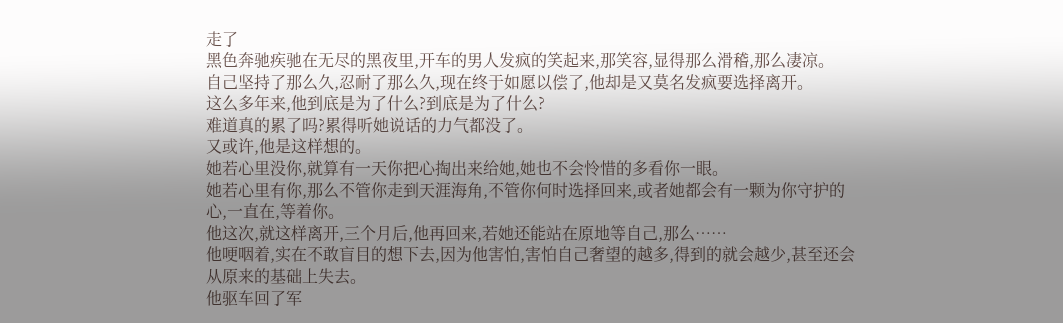走了
黑色奔驰疾驰在无尽的黑夜里,开车的男人发疯的笑起来,那笑容,显得那么滑稽,那么凄凉。
自己坚持了那么久,忍耐了那么久,现在终于如愿以偿了,他却是又莫名发疯要选择离开。
这么多年来,他到底是为了什么?到底是为了什么?
难道真的累了吗?累得听她说话的力气都没了。
又或许,他是这样想的。
她若心里没你,就算有一天你把心掏出来给她,她也不会怜惜的多看你一眼。
她若心里有你,那么不管你走到天涯海角,不管你何时选择回来,或者她都会有一颗为你守护的心,一直在,等着你。
他这次,就这样离开,三个月后,他再回来,若她还能站在原地等自己,那么……
他哽咽着,实在不敢盲目的想下去,因为他害怕,害怕自己奢望的越多,得到的就会越少,甚至还会从原来的基础上失去。
他驱车回了军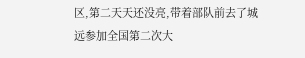区,第二天天还没亮,带着部队前去了城远参加全国第二次大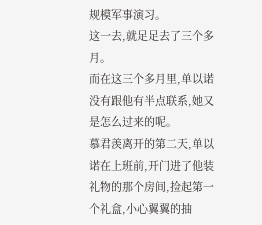规模军事演习。
这一去,就足足去了三个多月。
而在这三个多月里,单以诺没有跟他有半点联系,她又是怎么过来的呢。
慕君羡离开的第二天,单以诺在上班前,开门进了他装礼物的那个房间,捡起第一个礼盒,小心翼翼的抽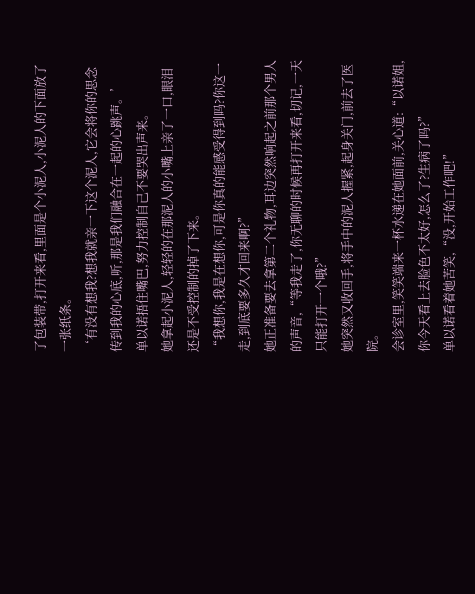了包装带,打开来看,里面是个小泥人,小泥人的下面放了一张纸条。
‘有没有想我?想我就亲一下这个泥人,它会将你的思念传到我的心底,听,那是我们融合在一起的心跳声。’
单以诺捂住嘴巴,努力控制自己不要哭出声来。
她拿起小泥人,轻轻的在那泥人的小嘴上亲了一口,眼泪还是不受控制的掉了下来。
“我想你,我是在想你,可是你真的能感受得到吗?你这一走,到底要多久才回来啊?”
她正准备要去拿第二个礼物,耳边突然响起之前那个男人的声音,“等我走了,你无聊的时候再打开来看,切记,一天只能打开一个哦?”
她突然又收回手,将手中的泥人握紧,起身关门,前去了医院。
会诊室里,笑笑端来一杯水递在她面前,关心道:“以诺姐,你今天看上去脸色不太好,怎么了?生病了吗?”
单以诺看着她苦笑,“没,开始工作吧!”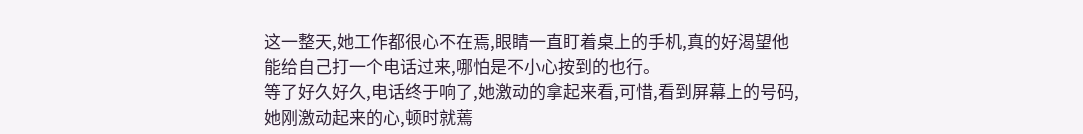这一整天,她工作都很心不在焉,眼睛一直盯着桌上的手机,真的好渴望他能给自己打一个电话过来,哪怕是不小心按到的也行。
等了好久好久,电话终于响了,她激动的拿起来看,可惜,看到屏幕上的号码,她刚激动起来的心,顿时就蔫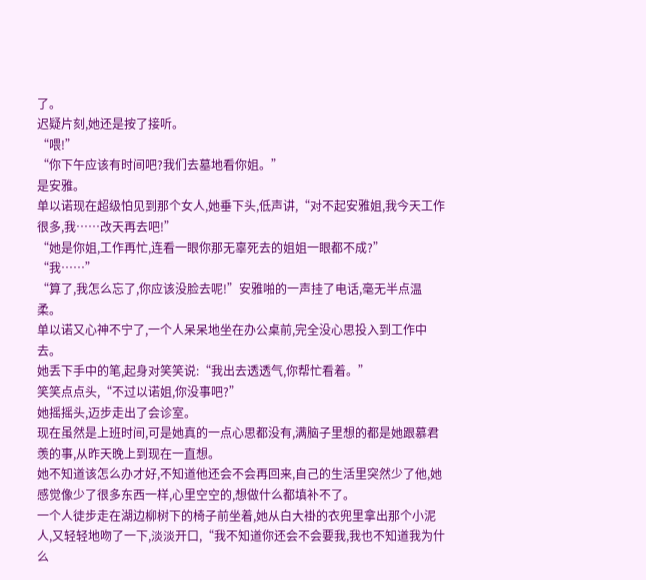了。
迟疑片刻,她还是按了接听。
“喂!”
“你下午应该有时间吧?我们去墓地看你姐。”
是安雅。
单以诺现在超级怕见到那个女人,她垂下头,低声讲,“对不起安雅姐,我今天工作很多,我……改天再去吧!”
“她是你姐,工作再忙,连看一眼你那无辜死去的姐姐一眼都不成?”
“我……”
“算了,我怎么忘了,你应该没脸去呢!”安雅啪的一声挂了电话,毫无半点温柔。
单以诺又心神不宁了,一个人呆呆地坐在办公桌前,完全没心思投入到工作中去。
她丢下手中的笔,起身对笑笑说:“我出去透透气,你帮忙看着。”
笑笑点点头,“不过以诺姐,你没事吧?”
她摇摇头,迈步走出了会诊室。
现在虽然是上班时间,可是她真的一点心思都没有,满脑子里想的都是她跟慕君羡的事,从昨天晚上到现在一直想。
她不知道该怎么办才好,不知道他还会不会再回来,自己的生活里突然少了他,她感觉像少了很多东西一样,心里空空的,想做什么都填补不了。
一个人徒步走在湖边柳树下的椅子前坐着,她从白大褂的衣兜里拿出那个小泥人,又轻轻地吻了一下,淡淡开口,“我不知道你还会不会要我,我也不知道我为什么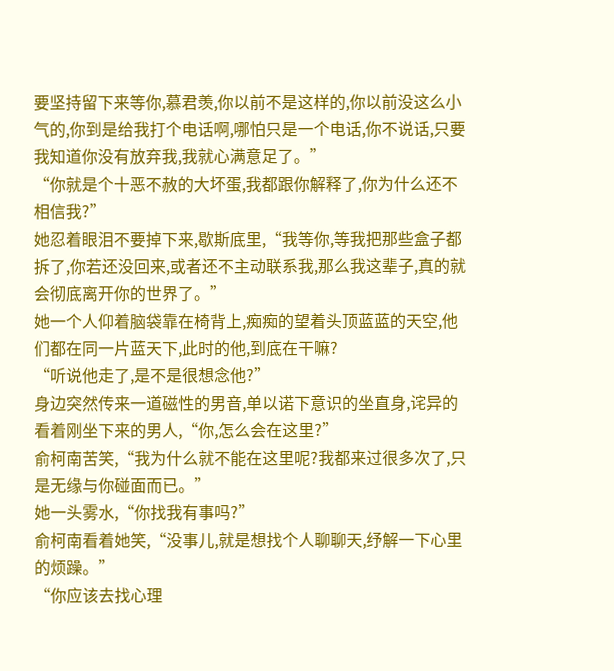要坚持留下来等你,慕君羡,你以前不是这样的,你以前没这么小气的,你到是给我打个电话啊,哪怕只是一个电话,你不说话,只要我知道你没有放弃我,我就心满意足了。”
“你就是个十恶不赦的大坏蛋,我都跟你解释了,你为什么还不相信我?”
她忍着眼泪不要掉下来,歇斯底里,“我等你,等我把那些盒子都拆了,你若还没回来,或者还不主动联系我,那么我这辈子,真的就会彻底离开你的世界了。”
她一个人仰着脑袋靠在椅背上,痴痴的望着头顶蓝蓝的天空,他们都在同一片蓝天下,此时的他,到底在干嘛?
“听说他走了,是不是很想念他?”
身边突然传来一道磁性的男音,单以诺下意识的坐直身,诧异的看着刚坐下来的男人,“你,怎么会在这里?”
俞柯南苦笑,“我为什么就不能在这里呢?我都来过很多次了,只是无缘与你碰面而已。”
她一头雾水,“你找我有事吗?”
俞柯南看着她笑,“没事儿,就是想找个人聊聊天,纾解一下心里的烦躁。”
“你应该去找心理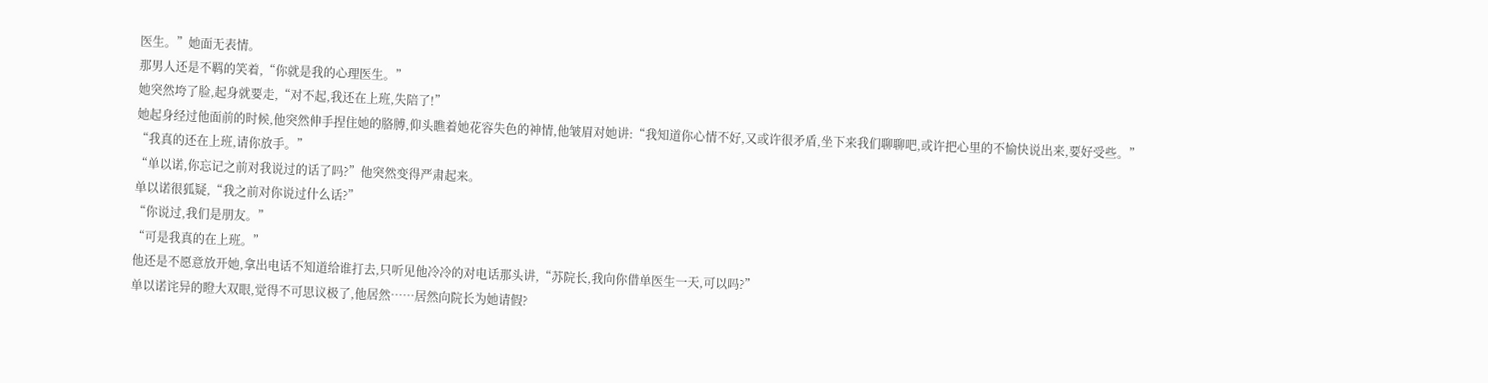医生。”她面无表情。
那男人还是不羁的笑着,“你就是我的心理医生。”
她突然垮了脸,起身就要走,“对不起,我还在上班,失陪了!”
她起身经过他面前的时候,他突然伸手捏住她的胳膊,仰头瞧着她花容失色的神情,他皱眉对她讲:“我知道你心情不好,又或许很矛盾,坐下来我们聊聊吧,或许把心里的不愉快说出来,要好受些。”
“我真的还在上班,请你放手。”
“单以诺,你忘记之前对我说过的话了吗?”他突然变得严肃起来。
单以诺很狐疑,“我之前对你说过什么话?”
“你说过,我们是朋友。”
“可是我真的在上班。”
他还是不愿意放开她,拿出电话不知道给谁打去,只听见他冷冷的对电话那头讲,“苏院长,我向你借单医生一天,可以吗?”
单以诺诧异的瞪大双眼,觉得不可思议极了,他居然……居然向院长为她请假?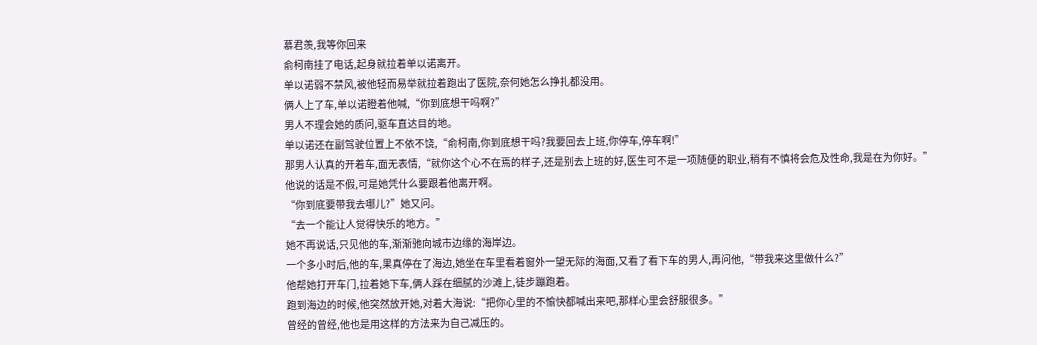慕君羡,我等你回来
俞柯南挂了电话,起身就拉着单以诺离开。
单以诺弱不禁风,被他轻而易举就拉着跑出了医院,奈何她怎么挣扎都没用。
俩人上了车,单以诺瞪着他喊,“你到底想干吗啊?”
男人不理会她的质问,驱车直达目的地。
单以诺还在副驾驶位置上不依不饶,“俞柯南,你到底想干吗?我要回去上班,你停车,停车啊!”
那男人认真的开着车,面无表情,“就你这个心不在焉的样子,还是别去上班的好,医生可不是一项随便的职业,稍有不慎将会危及性命,我是在为你好。”
他说的话是不假,可是她凭什么要跟着他离开啊。
“你到底要带我去哪儿?”她又问。
“去一个能让人觉得快乐的地方。”
她不再说话,只见他的车,渐渐驰向城市边缘的海岸边。
一个多小时后,他的车,果真停在了海边,她坐在车里看着窗外一望无际的海面,又看了看下车的男人,再问他,“带我来这里做什么?”
他帮她打开车门,拉着她下车,俩人踩在细腻的沙滩上,徒步蹦跑着。
跑到海边的时候,他突然放开她,对着大海说:“把你心里的不愉快都喊出来吧,那样心里会舒服很多。”
曾经的曾经,他也是用这样的方法来为自己减压的。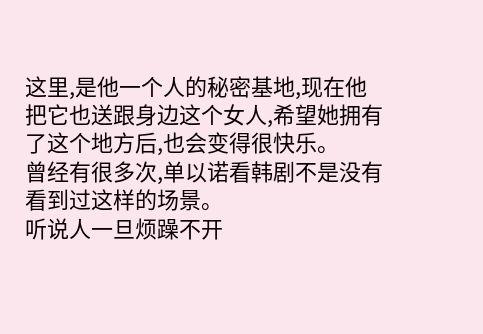这里,是他一个人的秘密基地,现在他把它也送跟身边这个女人,希望她拥有了这个地方后,也会变得很快乐。
曾经有很多次,单以诺看韩剧不是没有看到过这样的场景。
听说人一旦烦躁不开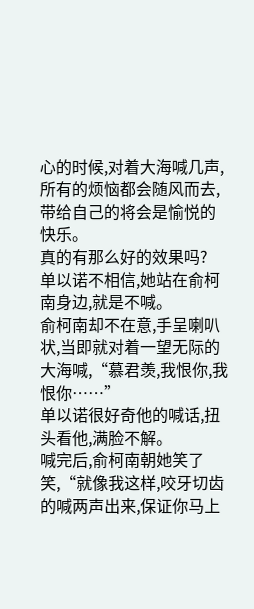心的时候,对着大海喊几声,所有的烦恼都会随风而去,带给自己的将会是愉悦的快乐。
真的有那么好的效果吗?
单以诺不相信,她站在俞柯南身边,就是不喊。
俞柯南却不在意,手呈喇叭状,当即就对着一望无际的大海喊,“慕君羡,我恨你,我恨你……”
单以诺很好奇他的喊话,扭头看他,满脸不解。
喊完后,俞柯南朝她笑了笑,“就像我这样,咬牙切齿的喊两声出来,保证你马上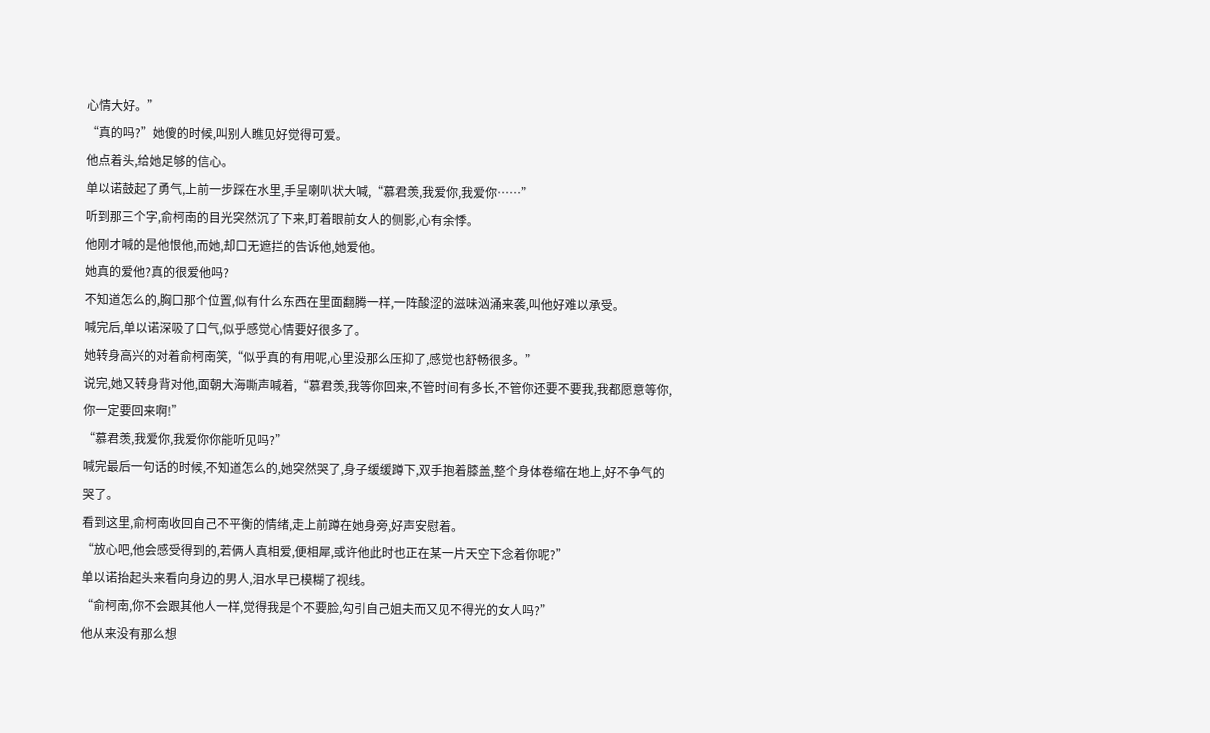心情大好。”
“真的吗?”她傻的时候,叫别人瞧见好觉得可爱。
他点着头,给她足够的信心。
单以诺鼓起了勇气,上前一步踩在水里,手呈喇叭状大喊,“慕君羡,我爱你,我爱你……”
听到那三个字,俞柯南的目光突然沉了下来,盯着眼前女人的侧影,心有余悸。
他刚才喊的是他恨他,而她,却口无遮拦的告诉他,她爱他。
她真的爱他?真的很爱他吗?
不知道怎么的,胸口那个位置,似有什么东西在里面翻腾一样,一阵酸涩的滋味汹涌来袭,叫他好难以承受。
喊完后,单以诺深吸了口气,似乎感觉心情要好很多了。
她转身高兴的对着俞柯南笑,“似乎真的有用呢,心里没那么压抑了,感觉也舒畅很多。”
说完,她又转身背对他,面朝大海嘶声喊着,“慕君羡,我等你回来,不管时间有多长,不管你还要不要我,我都愿意等你,你一定要回来啊!”
“慕君羡,我爱你,我爱你你能听见吗?”
喊完最后一句话的时候,不知道怎么的,她突然哭了,身子缓缓蹲下,双手抱着膝盖,整个身体卷缩在地上,好不争气的哭了。
看到这里,俞柯南收回自己不平衡的情绪,走上前蹲在她身旁,好声安慰着。
“放心吧,他会感受得到的,若俩人真相爱,便相犀,或许他此时也正在某一片天空下念着你呢?”
单以诺抬起头来看向身边的男人,泪水早已模糊了视线。
“俞柯南,你不会跟其他人一样,觉得我是个不要脸,勾引自己姐夫而又见不得光的女人吗?”
他从来没有那么想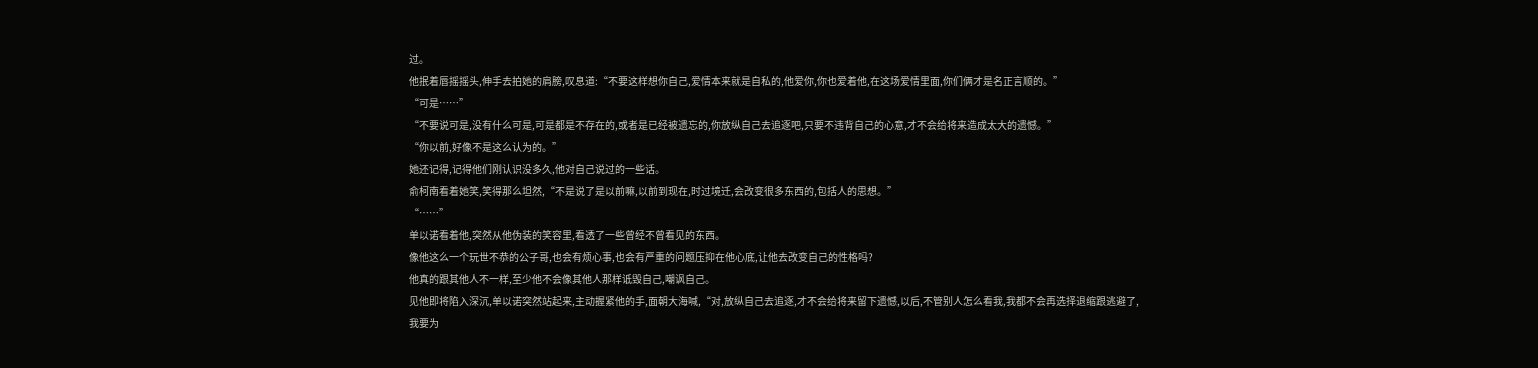过。
他抿着唇摇摇头,伸手去拍她的肩膀,叹息道:“不要这样想你自己,爱情本来就是自私的,他爱你,你也爱着他,在这场爱情里面,你们俩才是名正言顺的。”
“可是……”
“不要说可是,没有什么可是,可是都是不存在的,或者是已经被遗忘的,你放纵自己去追逐吧,只要不违背自己的心意,才不会给将来造成太大的遗憾。”
“你以前,好像不是这么认为的。”
她还记得,记得他们刚认识没多久,他对自己说过的一些话。
俞柯南看着她笑,笑得那么坦然,“不是说了是以前嘛,以前到现在,时过境迁,会改变很多东西的,包括人的思想。”
“……”
单以诺看着他,突然从他伪装的笑容里,看透了一些曾经不曾看见的东西。
像他这么一个玩世不恭的公子哥,也会有烦心事,也会有严重的问题压抑在他心底,让他去改变自己的性格吗?
他真的跟其他人不一样,至少他不会像其他人那样诋毁自己,嘲讽自己。
见他即将陷入深沉,单以诺突然站起来,主动握紧他的手,面朝大海喊,“对,放纵自己去追逐,才不会给将来留下遗憾,以后,不管别人怎么看我,我都不会再选择退缩跟逃避了,我要为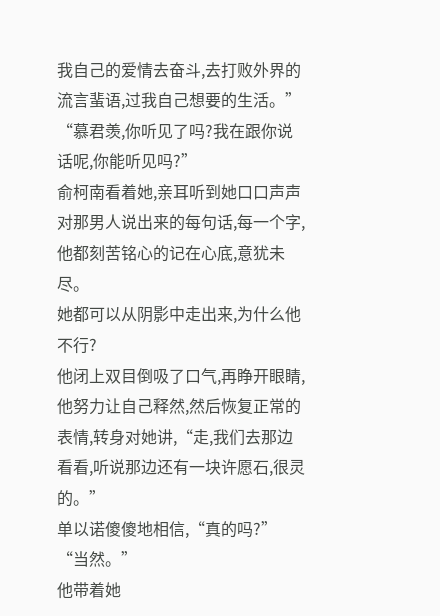我自己的爱情去奋斗,去打败外界的流言蜚语,过我自己想要的生活。”
“慕君羡,你听见了吗?我在跟你说话呢,你能听见吗?”
俞柯南看着她,亲耳听到她口口声声对那男人说出来的每句话,每一个字,他都刻苦铭心的记在心底,意犹未尽。
她都可以从阴影中走出来,为什么他不行?
他闭上双目倒吸了口气,再睁开眼睛,他努力让自己释然,然后恢复正常的表情,转身对她讲,“走,我们去那边看看,听说那边还有一块许愿石,很灵的。”
单以诺傻傻地相信,“真的吗?”
“当然。”
他带着她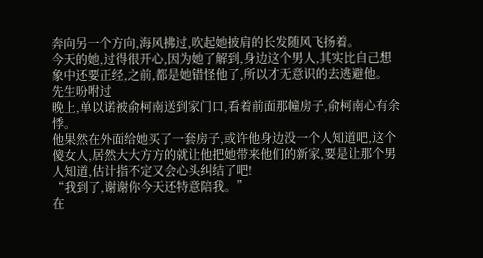奔向另一个方向,海风拂过,吹起她披肩的长发随风飞扬着。
今天的她,过得很开心,因为她了解到,身边这个男人,其实比自己想象中还要正经,之前,都是她错怪他了,所以才无意识的去逃避他。
先生吩咐过
晚上,单以诺被俞柯南送到家门口,看着前面那幢房子,俞柯南心有余悸。
他果然在外面给她买了一套房子,或许他身边没一个人知道吧,这个傻女人,居然大大方方的就让他把她带来他们的新家,要是让那个男人知道,估计指不定又会心头纠结了吧!
“我到了,谢谢你今天还特意陪我。”
在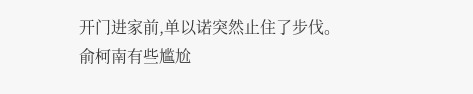开门进家前,单以诺突然止住了步伐。
俞柯南有些尴尬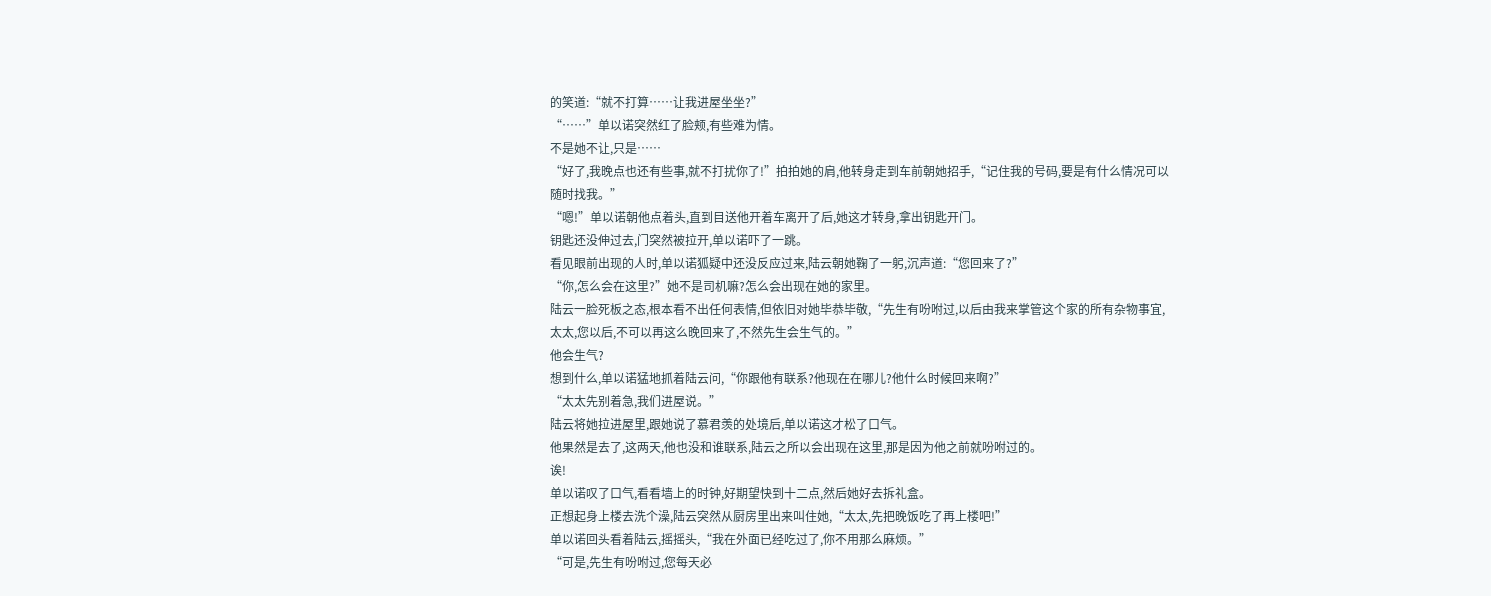的笑道:“就不打算……让我进屋坐坐?”
“……”单以诺突然红了脸颊,有些难为情。
不是她不让,只是……
“好了,我晚点也还有些事,就不打扰你了!”拍拍她的肩,他转身走到车前朝她招手,“记住我的号码,要是有什么情况可以随时找我。”
“嗯!”单以诺朝他点着头,直到目送他开着车离开了后,她这才转身,拿出钥匙开门。
钥匙还没伸过去,门突然被拉开,单以诺吓了一跳。
看见眼前出现的人时,单以诺狐疑中还没反应过来,陆云朝她鞠了一躬,沉声道:“您回来了?”
“你,怎么会在这里?”她不是司机嘛?怎么会出现在她的家里。
陆云一脸死板之态,根本看不出任何表情,但依旧对她毕恭毕敬,“先生有吩咐过,以后由我来掌管这个家的所有杂物事宜,太太,您以后,不可以再这么晚回来了,不然先生会生气的。”
他会生气?
想到什么,单以诺猛地抓着陆云问,“你跟他有联系?他现在在哪儿?他什么时候回来啊?”
“太太先别着急,我们进屋说。”
陆云将她拉进屋里,跟她说了慕君羡的处境后,单以诺这才松了口气。
他果然是去了,这两天,他也没和谁联系,陆云之所以会出现在这里,那是因为他之前就吩咐过的。
诶!
单以诺叹了口气,看看墙上的时钟,好期望快到十二点,然后她好去拆礼盒。
正想起身上楼去洗个澡,陆云突然从厨房里出来叫住她,“太太,先把晚饭吃了再上楼吧!”
单以诺回头看着陆云,摇摇头,“我在外面已经吃过了,你不用那么麻烦。”
“可是,先生有吩咐过,您每天必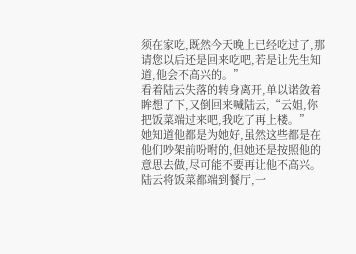须在家吃,既然今天晚上已经吃过了,那请您以后还是回来吃吧,若是让先生知道,他会不高兴的。”
看着陆云失落的转身离开,单以诺敛着眸想了下,又倒回来喊陆云,“云姐,你把饭菜端过来吧,我吃了再上楼。”
她知道他都是为她好,虽然这些都是在他们吵架前吩咐的,但她还是按照他的意思去做,尽可能不要再让他不高兴。
陆云将饭菜都端到餐厅,一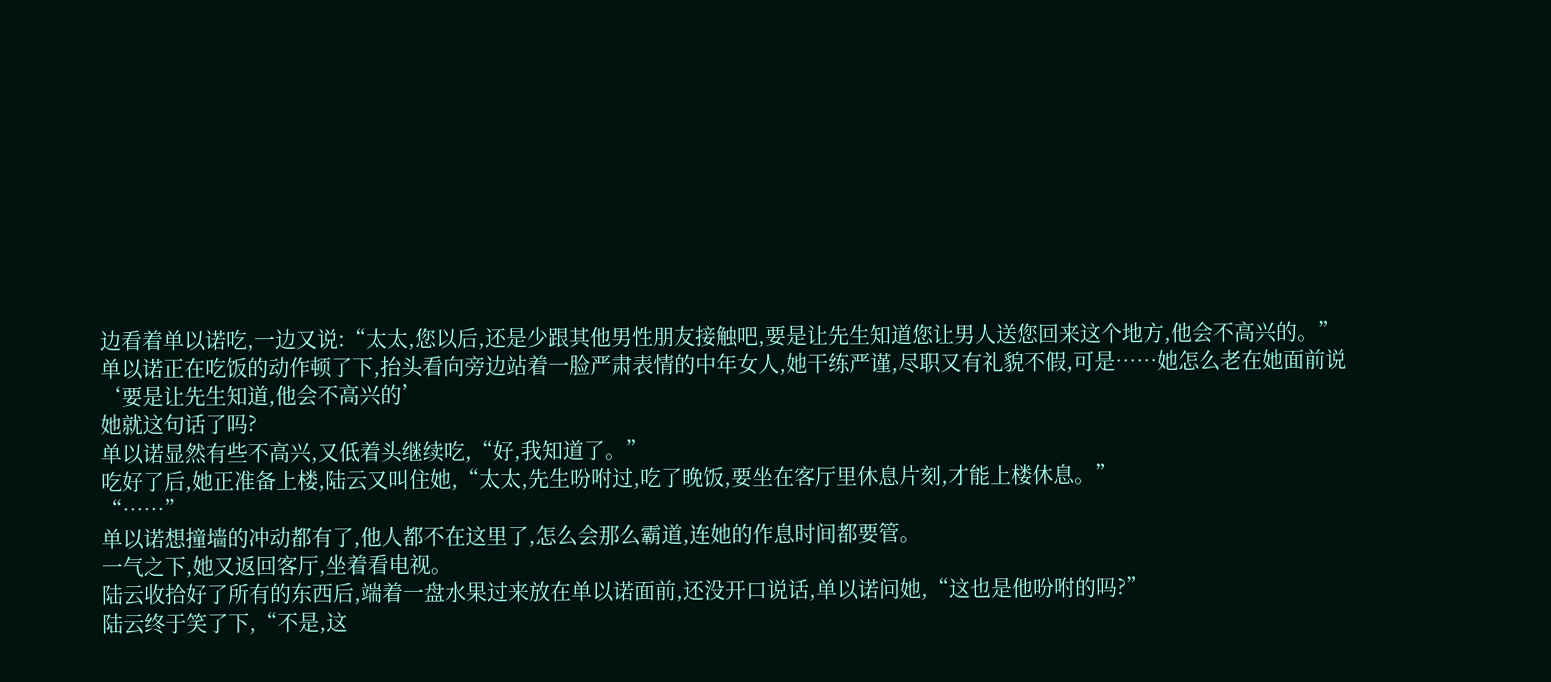边看着单以诺吃,一边又说:“太太,您以后,还是少跟其他男性朋友接触吧,要是让先生知道您让男人送您回来这个地方,他会不高兴的。”
单以诺正在吃饭的动作顿了下,抬头看向旁边站着一脸严肃表情的中年女人,她干练严谨,尽职又有礼貌不假,可是……她怎么老在她面前说‘要是让先生知道,他会不高兴的’
她就这句话了吗?
单以诺显然有些不高兴,又低着头继续吃,“好,我知道了。”
吃好了后,她正准备上楼,陆云又叫住她,“太太,先生吩咐过,吃了晚饭,要坐在客厅里休息片刻,才能上楼休息。”
“……”
单以诺想撞墙的冲动都有了,他人都不在这里了,怎么会那么霸道,连她的作息时间都要管。
一气之下,她又返回客厅,坐着看电视。
陆云收拾好了所有的东西后,端着一盘水果过来放在单以诺面前,还没开口说话,单以诺问她,“这也是他吩咐的吗?”
陆云终于笑了下,“不是,这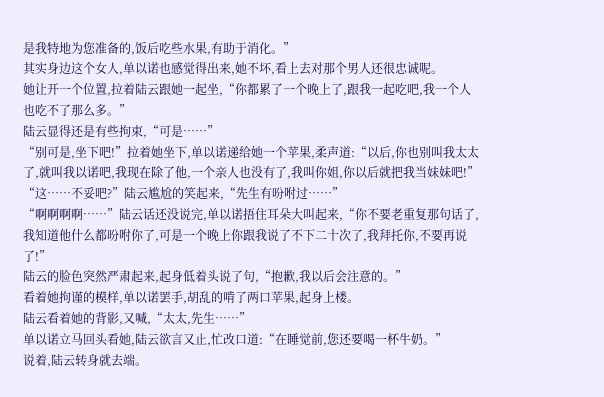是我特地为您准备的,饭后吃些水果,有助于消化。”
其实身边这个女人,单以诺也感觉得出来,她不坏,看上去对那个男人还很忠诚呢。
她让开一个位置,拉着陆云跟她一起坐,“你都累了一个晚上了,跟我一起吃吧,我一个人也吃不了那么多。”
陆云显得还是有些拘束,“可是……”
“别可是,坐下吧!”拉着她坐下,单以诺递给她一个苹果,柔声道:“以后,你也别叫我太太了,就叫我以诺吧,我现在除了他,一个亲人也没有了,我叫你姐,你以后就把我当妹妹吧!”
“这……不妥吧?”陆云尴尬的笑起来,“先生有吩咐过……”
“啊啊啊啊……”陆云话还没说完,单以诺捂住耳朵大叫起来,“你不要老重复那句话了,我知道他什么都吩咐你了,可是一个晚上你跟我说了不下二十次了,我拜托你,不要再说了!”
陆云的脸色突然严肃起来,起身低着头说了句,“抱歉,我以后会注意的。”
看着她拘谨的模样,单以诺罢手,胡乱的啃了两口苹果,起身上楼。
陆云看着她的背影,又喊,“太太,先生……”
单以诺立马回头看她,陆云欲言又止,忙改口道:“在睡觉前,您还要喝一杯牛奶。”
说着,陆云转身就去端。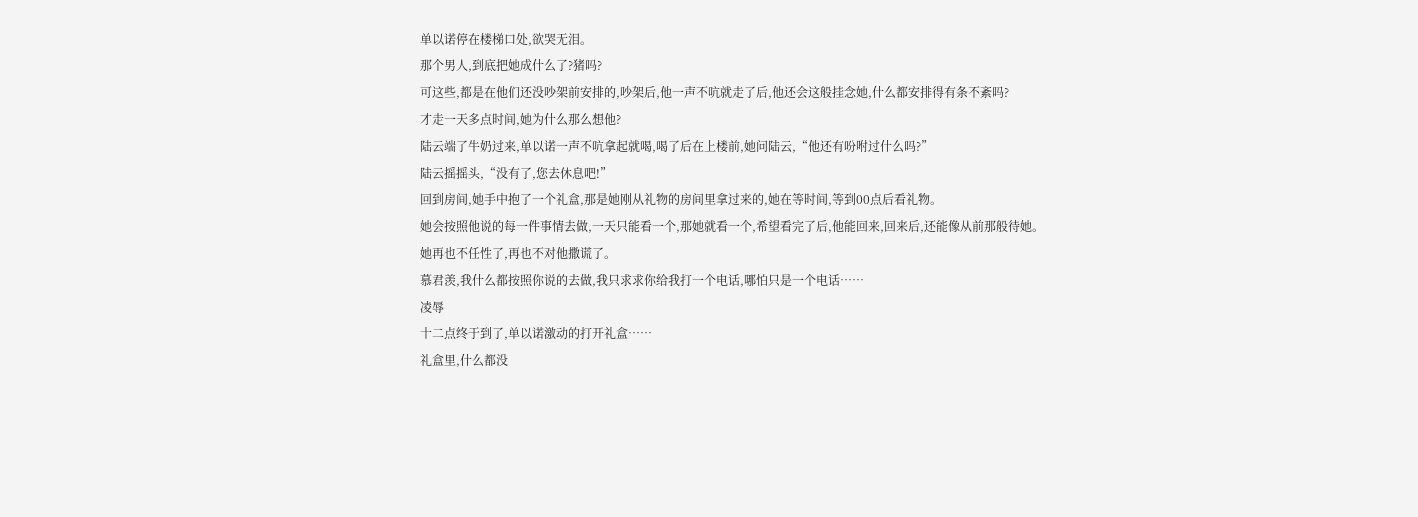单以诺停在楼梯口处,欲哭无泪。
那个男人,到底把她成什么了?猪吗?
可这些,都是在他们还没吵架前安排的,吵架后,他一声不吭就走了后,他还会这般挂念她,什么都安排得有条不紊吗?
才走一天多点时间,她为什么那么想他?
陆云端了牛奶过来,单以诺一声不吭拿起就喝,喝了后在上楼前,她问陆云,“他还有吩咐过什么吗?”
陆云摇摇头,“没有了,您去休息吧!”
回到房间,她手中抱了一个礼盒,那是她刚从礼物的房间里拿过来的,她在等时间,等到00点后看礼物。
她会按照他说的每一件事情去做,一天只能看一个,那她就看一个,希望看完了后,他能回来,回来后,还能像从前那般待她。
她再也不任性了,再也不对他撒谎了。
慕君羡,我什么都按照你说的去做,我只求求你给我打一个电话,哪怕只是一个电话……
凌辱
十二点终于到了,单以诺激动的打开礼盒……
礼盒里,什么都没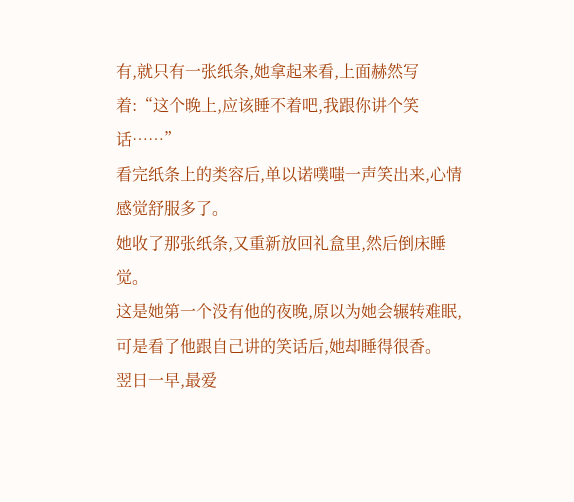有,就只有一张纸条,她拿起来看,上面赫然写着:“这个晚上,应该睡不着吧,我跟你讲个笑话……”
看完纸条上的类容后,单以诺噗嗤一声笑出来,心情感觉舒服多了。
她收了那张纸条,又重新放回礼盒里,然后倒床睡觉。
这是她第一个没有他的夜晚,原以为她会辗转难眠,可是看了他跟自己讲的笑话后,她却睡得很香。
翌日一早,最爱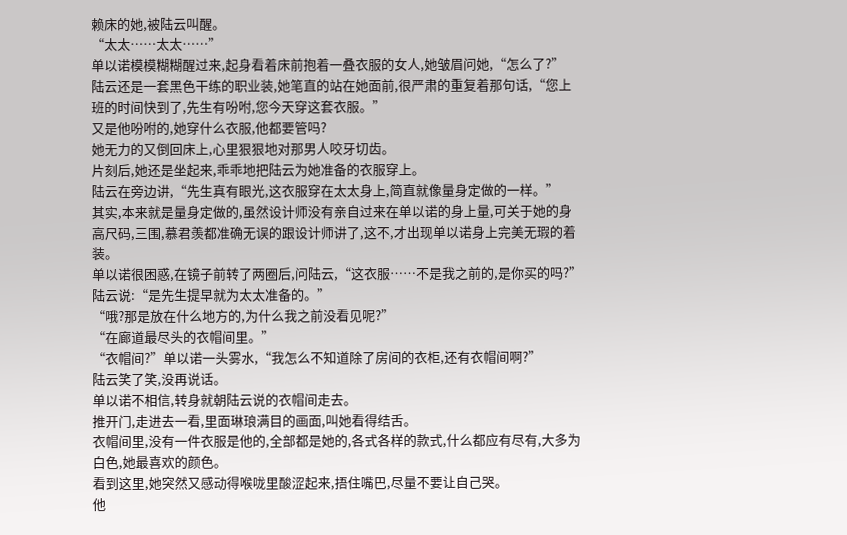赖床的她,被陆云叫醒。
“太太……太太……”
单以诺模模糊糊醒过来,起身看着床前抱着一叠衣服的女人,她皱眉问她,“怎么了?”
陆云还是一套黑色干练的职业装,她笔直的站在她面前,很严肃的重复着那句话,“您上班的时间快到了,先生有吩咐,您今天穿这套衣服。”
又是他吩咐的,她穿什么衣服,他都要管吗?
她无力的又倒回床上,心里狠狠地对那男人咬牙切齿。
片刻后,她还是坐起来,乖乖地把陆云为她准备的衣服穿上。
陆云在旁边讲,“先生真有眼光,这衣服穿在太太身上,简直就像量身定做的一样。”
其实,本来就是量身定做的,虽然设计师没有亲自过来在单以诺的身上量,可关于她的身高尺码,三围,慕君羡都准确无误的跟设计师讲了,这不,才出现单以诺身上完美无瑕的着装。
单以诺很困惑,在镜子前转了两圈后,问陆云,“这衣服……不是我之前的,是你买的吗?”
陆云说:“是先生提早就为太太准备的。”
“哦?那是放在什么地方的,为什么我之前没看见呢?”
“在廊道最尽头的衣帽间里。”
“衣帽间?”单以诺一头雾水,“我怎么不知道除了房间的衣柜,还有衣帽间啊?”
陆云笑了笑,没再说话。
单以诺不相信,转身就朝陆云说的衣帽间走去。
推开门,走进去一看,里面琳琅满目的画面,叫她看得结舌。
衣帽间里,没有一件衣服是他的,全部都是她的,各式各样的款式,什么都应有尽有,大多为白色,她最喜欢的颜色。
看到这里,她突然又感动得喉咙里酸涩起来,捂住嘴巴,尽量不要让自己哭。
他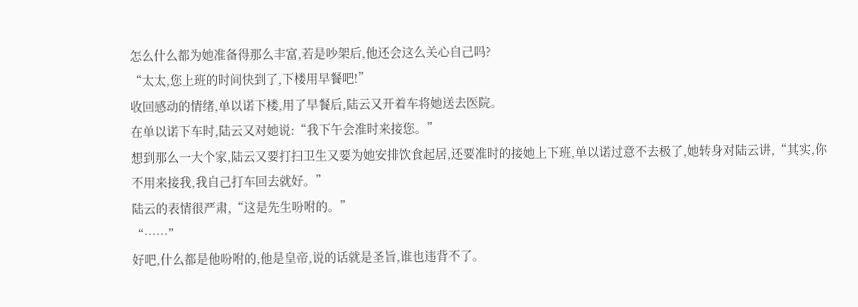怎么什么都为她准备得那么丰富,若是吵架后,他还会这么关心自己吗?
“太太,您上班的时间快到了,下楼用早餐吧!”
收回感动的情绪,单以诺下楼,用了早餐后,陆云又开着车将她送去医院。
在单以诺下车时,陆云又对她说:“我下午会准时来接您。”
想到那么一大个家,陆云又要打扫卫生又要为她安排饮食起居,还要准时的接她上下班,单以诺过意不去极了,她转身对陆云讲,“其实,你不用来接我,我自己打车回去就好。”
陆云的表情很严肃,“这是先生吩咐的。”
“……”
好吧,什么都是他吩咐的,他是皇帝,说的话就是圣旨,谁也违背不了。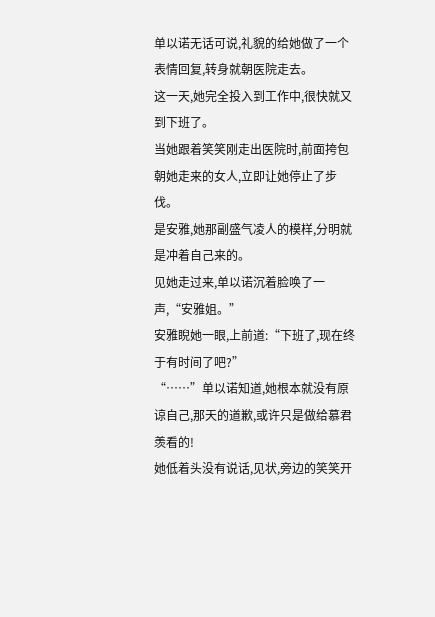单以诺无话可说,礼貌的给她做了一个表情回复,转身就朝医院走去。
这一天,她完全投入到工作中,很快就又到下班了。
当她跟着笑笑刚走出医院时,前面挎包朝她走来的女人,立即让她停止了步伐。
是安雅,她那副盛气凌人的模样,分明就是冲着自己来的。
见她走过来,单以诺沉着脸唤了一声,“安雅姐。”
安雅睨她一眼,上前道:“下班了,现在终于有时间了吧?”
“……”单以诺知道,她根本就没有原谅自己,那天的道歉,或许只是做给慕君羡看的!
她低着头没有说话,见状,旁边的笑笑开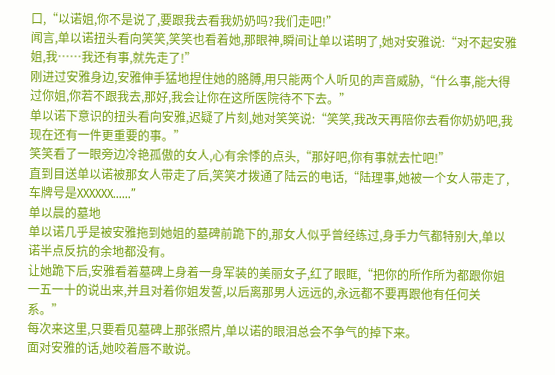口,“以诺姐,你不是说了,要跟我去看我奶奶吗?我们走吧!”
闻言,单以诺扭头看向笑笑,笑笑也看着她,那眼神,瞬间让单以诺明了,她对安雅说:“对不起安雅姐,我……我还有事,就先走了!”
刚进过安雅身边,安雅伸手猛地捏住她的胳膊,用只能两个人听见的声音威胁,“什么事,能大得过你姐,你若不跟我去,那好,我会让你在这所医院待不下去。”
单以诺下意识的扭头看向安雅,迟疑了片刻,她对笑笑说:“笑笑,我改天再陪你去看你奶奶吧,我现在还有一件更重要的事。”
笑笑看了一眼旁边冷艳孤傲的女人,心有余悸的点头,“那好吧,你有事就去忙吧!”
直到目送单以诺被那女人带走了后,笑笑才拨通了陆云的电话,“陆理事,她被一个女人带走了,车牌号是XXXXXX……”
单以晨的墓地
单以诺几乎是被安雅拖到她姐的墓碑前跪下的,那女人似乎曾经练过,身手力气都特别大,单以诺半点反抗的余地都没有。
让她跪下后,安雅看着墓碑上身着一身军装的美丽女子,红了眼眶,“把你的所作所为都跟你姐一五一十的说出来,并且对着你姐发誓,以后离那男人远远的,永远都不要再跟他有任何关系。”
每次来这里,只要看见墓碑上那张照片,单以诺的眼泪总会不争气的掉下来。
面对安雅的话,她咬着唇不敢说。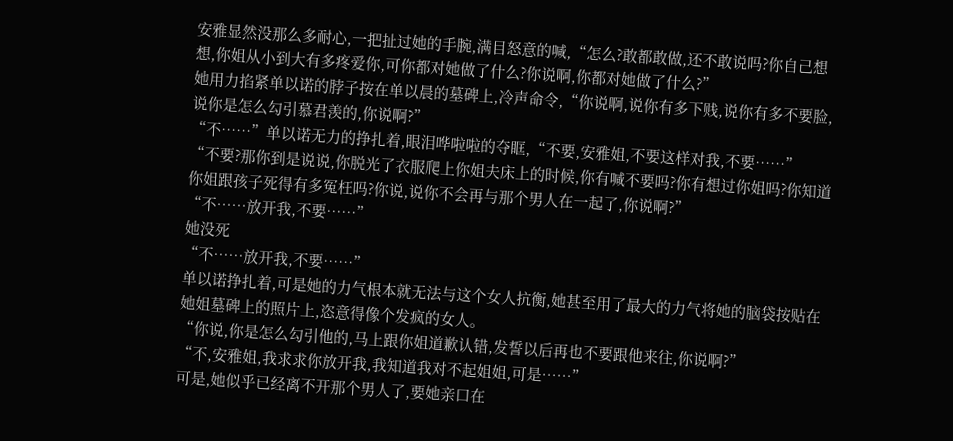安雅显然没那么多耐心,一把扯过她的手腕,满目怒意的喊,“怎么?敢都敢做,还不敢说吗?你自己想想,你姐从小到大有多疼爱你,可你都对她做了什么?你说啊,你都对她做了什么?”
她用力掐紧单以诺的脖子按在单以晨的墓碑上,冷声命令,“你说啊,说你有多下贱,说你有多不要脸,说你是怎么勾引慕君羡的,你说啊?”
“不……”单以诺无力的挣扎着,眼泪哗啦啦的夺眶,“不要,安雅姐,不要这样对我,不要……”
“不要?那你到是说说,你脱光了衣服爬上你姐夫床上的时候,你有喊不要吗?你有想过你姐吗?你知道你姐跟孩子死得有多冤枉吗?你说,说你不会再与那个男人在一起了,你说啊?”
“不……放开我,不要……”
她没死
“不……放开我,不要……”
单以诺挣扎着,可是她的力气根本就无法与这个女人抗衡,她甚至用了最大的力气将她的脑袋按贴在她姐墓碑上的照片上,恣意得像个发疯的女人。
“你说,你是怎么勾引他的,马上跟你姐道歉认错,发誓以后再也不要跟他来往,你说啊?”
“不,安雅姐,我求求你放开我,我知道我对不起姐姐,可是……”
可是,她似乎已经离不开那个男人了,要她亲口在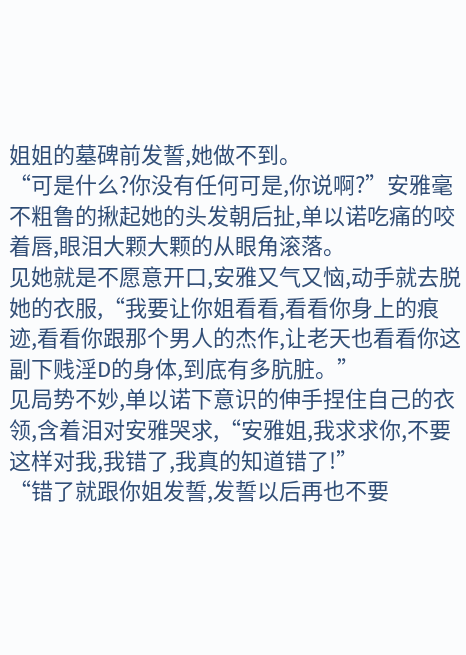姐姐的墓碑前发誓,她做不到。
“可是什么?你没有任何可是,你说啊?”安雅毫不粗鲁的揪起她的头发朝后扯,单以诺吃痛的咬着唇,眼泪大颗大颗的从眼角滚落。
见她就是不愿意开口,安雅又气又恼,动手就去脱她的衣服,“我要让你姐看看,看看你身上的痕迹,看看你跟那个男人的杰作,让老天也看看你这副下贱淫D的身体,到底有多肮脏。”
见局势不妙,单以诺下意识的伸手捏住自己的衣领,含着泪对安雅哭求,“安雅姐,我求求你,不要这样对我,我错了,我真的知道错了!”
“错了就跟你姐发誓,发誓以后再也不要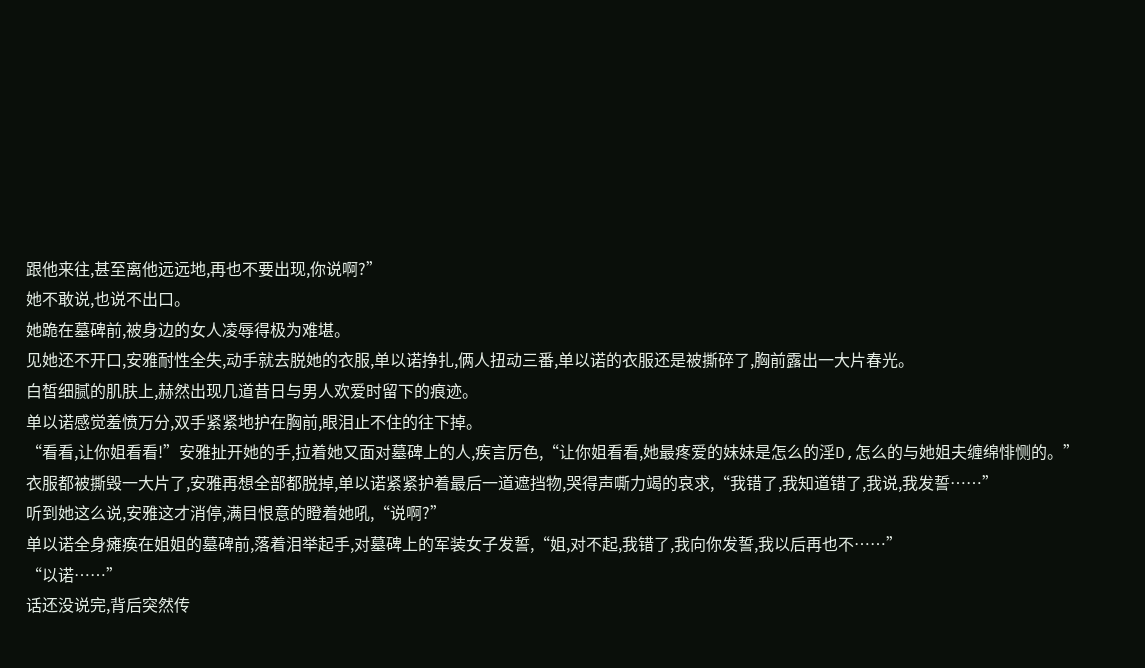跟他来往,甚至离他远远地,再也不要出现,你说啊?”
她不敢说,也说不出口。
她跪在墓碑前,被身边的女人凌辱得极为难堪。
见她还不开口,安雅耐性全失,动手就去脱她的衣服,单以诺挣扎,俩人扭动三番,单以诺的衣服还是被撕碎了,胸前露出一大片春光。
白皙细腻的肌肤上,赫然出现几道昔日与男人欢爱时留下的痕迹。
单以诺感觉羞愤万分,双手紧紧地护在胸前,眼泪止不住的往下掉。
“看看,让你姐看看!”安雅扯开她的手,拉着她又面对墓碑上的人,疾言厉色,“让你姐看看,她最疼爱的妹妹是怎么的淫D,怎么的与她姐夫缠绵悱恻的。”
衣服都被撕毁一大片了,安雅再想全部都脱掉,单以诺紧紧护着最后一道遮挡物,哭得声嘶力竭的哀求,“我错了,我知道错了,我说,我发誓……”
听到她这么说,安雅这才消停,满目恨意的瞪着她吼,“说啊?”
单以诺全身瘫痪在姐姐的墓碑前,落着泪举起手,对墓碑上的军装女子发誓,“姐,对不起,我错了,我向你发誓,我以后再也不……”
“以诺……”
话还没说完,背后突然传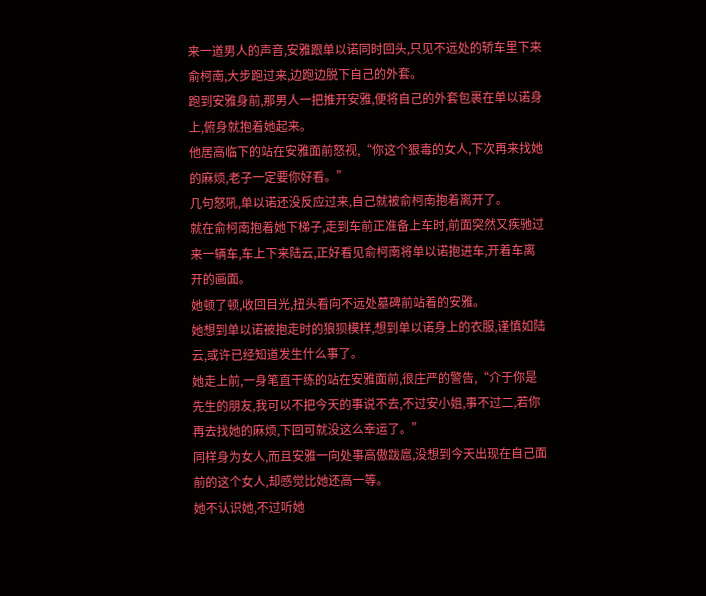来一道男人的声音,安雅跟单以诺同时回头,只见不远处的轿车里下来俞柯南,大步跑过来,边跑边脱下自己的外套。
跑到安雅身前,那男人一把推开安雅,便将自己的外套包裹在单以诺身上,俯身就抱着她起来。
他居高临下的站在安雅面前怒视,“你这个狠毒的女人,下次再来找她的麻烦,老子一定要你好看。”
几句怒吼,单以诺还没反应过来,自己就被俞柯南抱着离开了。
就在俞柯南抱着她下梯子,走到车前正准备上车时,前面突然又疾驰过来一辆车,车上下来陆云,正好看见俞柯南将单以诺抱进车,开着车离开的画面。
她顿了顿,收回目光,扭头看向不远处墓碑前站着的安雅。
她想到单以诺被抱走时的狼狈模样,想到单以诺身上的衣服,谨慎如陆云,或许已经知道发生什么事了。
她走上前,一身笔直干练的站在安雅面前,很庄严的警告,“介于你是先生的朋友,我可以不把今天的事说不去,不过安小姐,事不过二,若你再去找她的麻烦,下回可就没这么幸运了。”
同样身为女人,而且安雅一向处事高傲跋扈,没想到今天出现在自己面前的这个女人,却感觉比她还高一等。
她不认识她,不过听她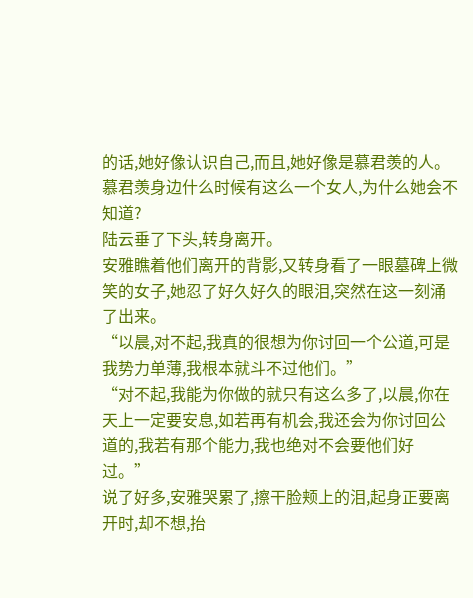的话,她好像认识自己,而且,她好像是慕君羡的人。
慕君羡身边什么时候有这么一个女人,为什么她会不知道?
陆云垂了下头,转身离开。
安雅瞧着他们离开的背影,又转身看了一眼墓碑上微笑的女子,她忍了好久好久的眼泪,突然在这一刻涌了出来。
“以晨,对不起,我真的很想为你讨回一个公道,可是我势力单薄,我根本就斗不过他们。”
“对不起,我能为你做的就只有这么多了,以晨,你在天上一定要安息,如若再有机会,我还会为你讨回公道的,我若有那个能力,我也绝对不会要他们好过。”
说了好多,安雅哭累了,擦干脸颊上的泪,起身正要离开时,却不想,抬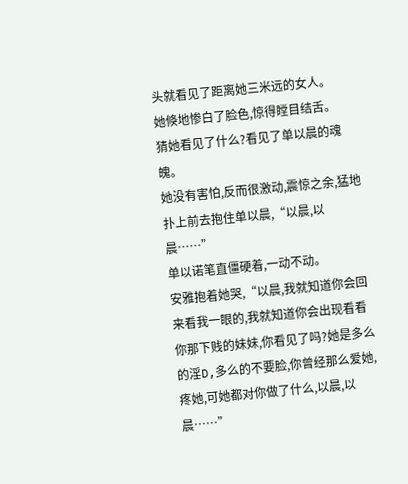头就看见了距离她三米远的女人。
她倏地惨白了脸色,惊得瞠目结舌。
猜她看见了什么?看见了单以晨的魂魄。
她没有害怕,反而很激动,震惊之余,猛地扑上前去抱住单以晨,“以晨,以晨……”
单以诺笔直僵硬着,一动不动。
安雅抱着她哭,“以晨,我就知道你会回来看我一眼的,我就知道你会出现看看你那下贱的妹妹,你看见了吗?她是多么的淫D,多么的不要脸,你曾经那么爱她,疼她,可她都对你做了什么,以晨,以晨……”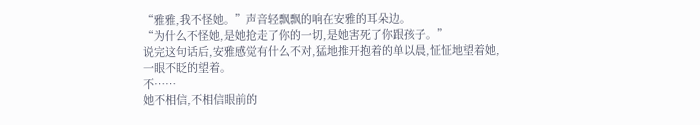“雅雅,我不怪她。”声音轻飘飘的响在安雅的耳朵边。
“为什么不怪她,是她抢走了你的一切,是她害死了你跟孩子。”
说完这句话后,安雅感觉有什么不对,猛地推开抱着的单以晨,怔怔地望着她,一眼不眨的望着。
不……
她不相信,不相信眼前的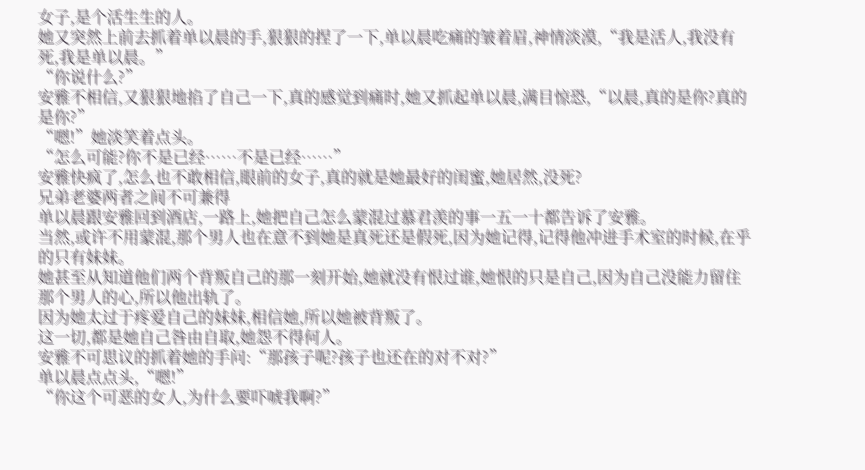女子,是个活生生的人。
她又突然上前去抓着单以晨的手,狠狠的捏了一下,单以晨吃痛的皱着眉,神情淡漠,“我是活人,我没有死,我是单以晨。”
“你说什么?”
安雅不相信,又狠狠地掐了自己一下,真的感觉到痛时,她又抓起单以晨,满目惊恐,“以晨,真的是你?真的是你?”
“嗯!”她淡笑着点头。
“怎么可能?你不是已经……不是已经……”
安雅快疯了,怎么也不敢相信,眼前的女子,真的就是她最好的闺蜜,她居然,没死?
兄弟老婆两者之间不可兼得
单以晨跟安雅回到酒店,一路上,她把自己怎么蒙混过慕君羡的事一五一十都告诉了安雅。
当然,或许不用蒙混,那个男人也在意不到她是真死还是假死,因为她记得,记得他冲进手术室的时候,在乎的只有妹妹。
她甚至从知道他们两个背叛自己的那一刻开始,她就没有恨过谁,她恨的只是自己,因为自己没能力留住那个男人的心,所以他出轨了。
因为她太过于疼爱自己的妹妹,相信她,所以她被背叛了。
这一切,都是她自己咎由自取,她怨不得何人。
安雅不可思议的抓着她的手问:“那孩子呢?孩子也还在的对不对?”
单以晨点点头,“嗯!”
“你这个可恶的女人,为什么要吓唬我啊?”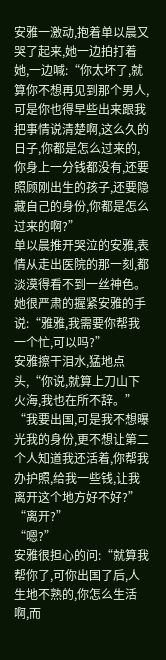安雅一激动,抱着单以晨又哭了起来,她一边拍打着她,一边喊:“你太坏了,就算你不想再见到那个男人,可是你也得早些出来跟我把事情说清楚啊,这么久的日子,你都是怎么过来的,你身上一分钱都没有,还要照顾刚出生的孩子,还要隐藏自己的身份,你都是怎么过来的啊?”
单以晨推开哭泣的安雅,表情从走出医院的那一刻,都淡漠得看不到一丝神色。
她很严肃的握紧安雅的手说:“雅雅,我需要你帮我一个忙,可以吗?”
安雅擦干泪水,猛地点头,“你说,就算上刀山下火海,我也在所不辞。”
“我要出国,可是我不想曝光我的身份,更不想让第二个人知道我还活着,你帮我办护照,给我一些钱,让我离开这个地方好不好?”
“离开?”
“嗯?”
安雅很担心的问:“就算我帮你了,可你出国了后,人生地不熟的,你怎么生活啊,而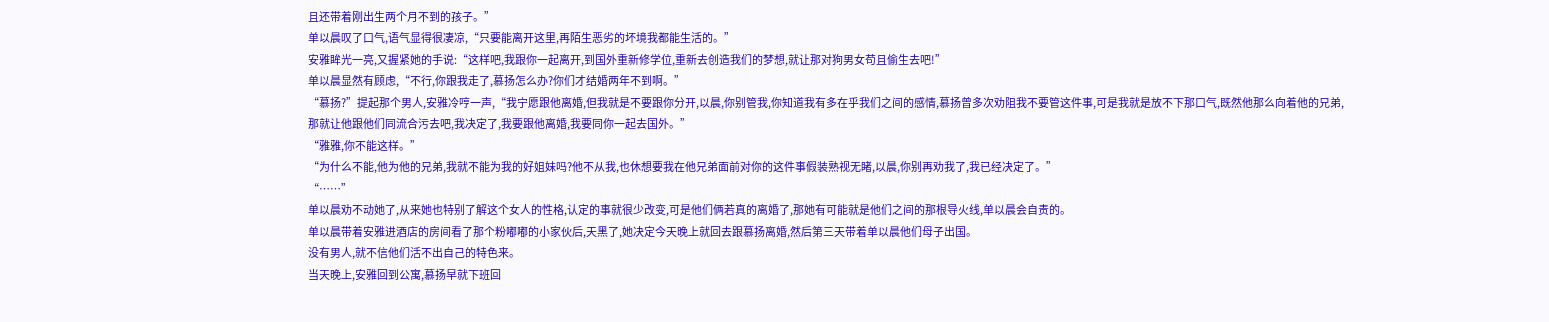且还带着刚出生两个月不到的孩子。”
单以晨叹了口气,语气显得很凄凉,“只要能离开这里,再陌生恶劣的坏境我都能生活的。”
安雅眸光一亮,又握紧她的手说:“这样吧,我跟你一起离开,到国外重新修学位,重新去创造我们的梦想,就让那对狗男女苟且偷生去吧!”
单以晨显然有顾虑,“不行,你跟我走了,慕扬怎么办?你们才结婚两年不到啊。”
“慕扬?”提起那个男人,安雅冷哼一声,“我宁愿跟他离婚,但我就是不要跟你分开,以晨,你别管我,你知道我有多在乎我们之间的感情,慕扬曾多次劝阻我不要管这件事,可是我就是放不下那口气,既然他那么向着他的兄弟,那就让他跟他们同流合污去吧,我决定了,我要跟他离婚,我要同你一起去国外。”
“雅雅,你不能这样。”
“为什么不能,他为他的兄弟,我就不能为我的好姐妹吗?他不从我,也休想要我在他兄弟面前对你的这件事假装熟视无睹,以晨,你别再劝我了,我已经决定了。”
“……”
单以晨劝不动她了,从来她也特别了解这个女人的性格,认定的事就很少改变,可是他们俩若真的离婚了,那她有可能就是他们之间的那根导火线,单以晨会自责的。
单以晨带着安雅进酒店的房间看了那个粉嘟嘟的小家伙后,天黑了,她决定今天晚上就回去跟慕扬离婚,然后第三天带着单以晨他们母子出国。
没有男人,就不信他们活不出自己的特色来。
当天晚上,安雅回到公寓,慕扬早就下班回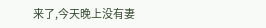来了,今天晚上没有妻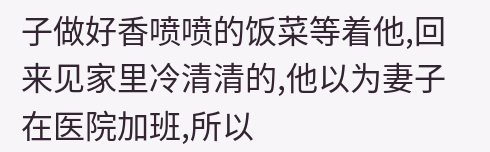子做好香喷喷的饭菜等着他,回来见家里冷清清的,他以为妻子在医院加班,所以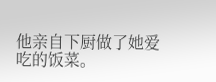他亲自下厨做了她爱吃的饭菜。